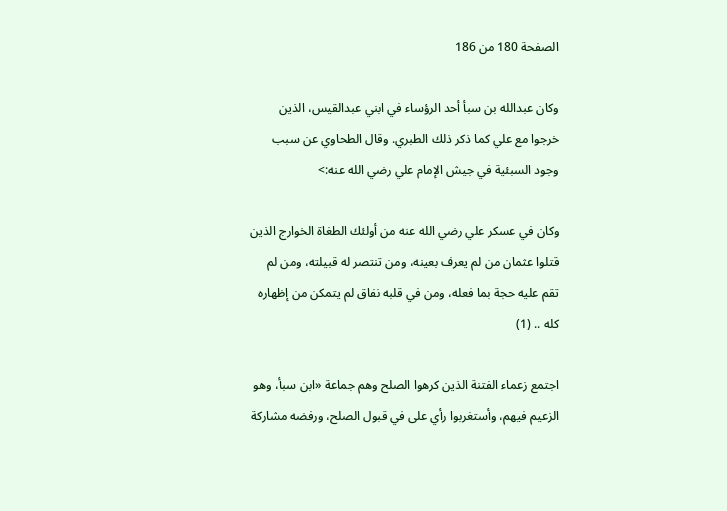الصفحة 180 من 186

وكان عبدالله بن سبأ أحد الرؤساء في ابني عبدالقيس، الذين خرجوا مع علي كما ذكر ذلك الطبري. وقال الطحاوي عن سبب وجود السبئية في جيش الإمام علي رضي الله عنه:>

وكان في عسكر علي رضي الله عنه من أولئك الطغاة الخوارج الذين قتلوا عثمان من لم يعرف بعينه، ومن تنتصر له قبيلته، ومن لم تقم عليه حجة بما فعله، ومن في قلبه نفاق لم يتمكن من إظهاره كله .. (1)

اجتمع زعماء الفتنة الذين كرهوا الصلح وهم جماعة «ابن سبأ، وهو الزعيم فيهم، وأستغربوا رأي على في قبول الصلح، ورفضه مشاركة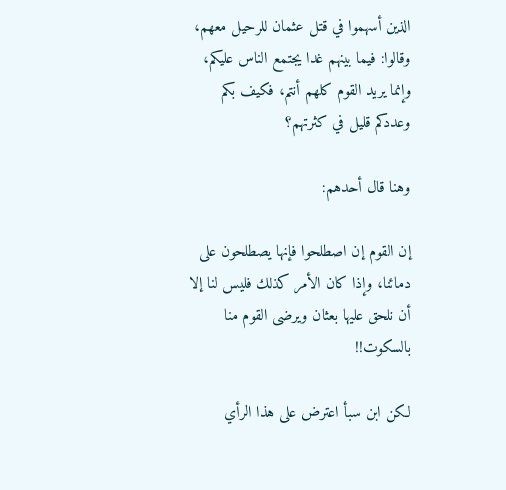الذين أسهموا في قتل عثمان للرحيل معهم، وقالوا: فيما بينهم غدا يجتمع الناس عليكم، وإنما يريد القوم كلهم أنتم، فكيف بكم وعددكم قليل في كثرتهم؟

وهنا قال أحدهم:

إن القوم إن اصطلحوا فإنها يصطلحون على دمائنا، وإذا كان الأمر كذلك فليس لنا إلا أن نلحق عليها بعثان ويرضى القوم منا بالسكوت!!

لكن ابن سبأ اعترض على هذا الرأي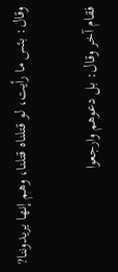وقال: بئس ما رأيت، لو قتلناه قتلنا، وهم إنها يريدوننا?

فقام آخر وقال: بل دعوهم وارجعوا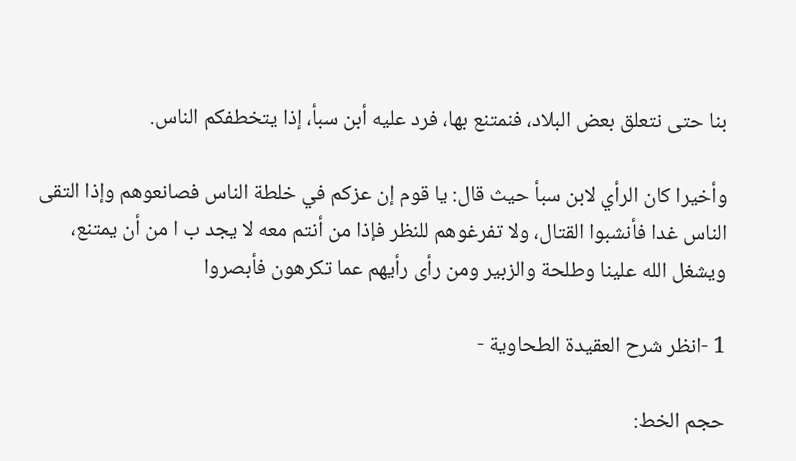بنا حتى نتعلق بعض البلاد، فنمتنع بها، فرد عليه أبن سبأ، إذا يتخطفكم الناس.

وأخيرا كان الرأي لابن سبأ حيث قال: يا قوم إن عزكم في خلطة الناس فصانعوهم وإذا التقى الناس غدا فأنشبوا القتال، ولا تفرغوهم للنظر فإذا من أنتم معه لا يجد ب ا من أن يمتنع، ويشغل الله علينا وطلحة والزبير ومن رأى رأيهم عما تكرهون فأبصروا

1 -انظر شرح العقيدة الطحاوية -

حجم الخط: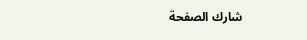شارك الصفحة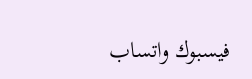فيسبوك واتساب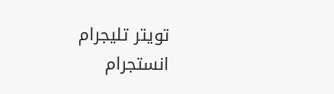تويتر تليجرام انستجرام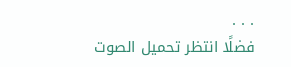. . .
فضلًا انتظر تحميل الصوت